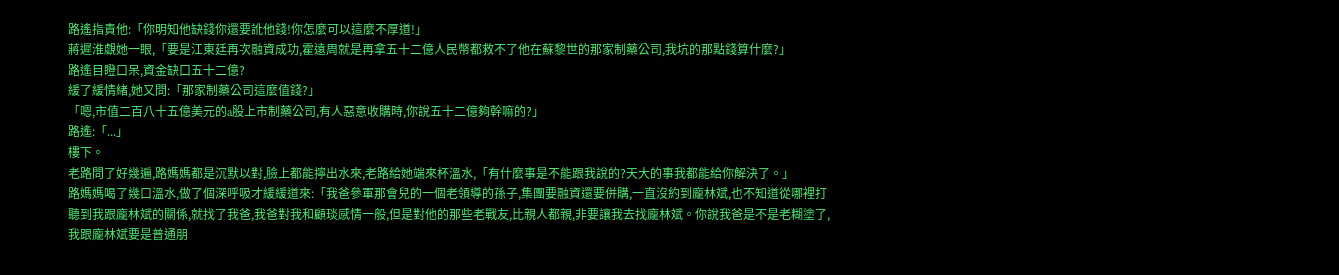路遙指責他:「你明知他缺錢你還要訛他錢!你怎麼可以這麼不厚道!」
蔣遲淮覷她一眼,「要是江東廷再次融資成功,霍遠周就是再拿五十二億人民幣都救不了他在蘇黎世的那家制藥公司,我坑的那點錢算什麼?」
路遙目瞪口呆,資金缺口五十二億?
緩了緩情緒,她又問:「那家制藥公司這麼值錢?」
「嗯,市值二百八十五億美元的a股上市制藥公司,有人惡意收購時,你說五十二億夠幹嘛的?」
路遙:「...」
樓下。
老路問了好幾遍,路媽媽都是沉默以對,臉上都能擰出水來,老路給她端來杯溫水,「有什麼事是不能跟我說的?天大的事我都能給你解決了。」
路媽媽喝了幾口溫水,做了個深呼吸才緩緩道來:「我爸參軍那會兒的一個老領導的孫子,集團要融資還要併購,一直沒約到龐林斌,也不知道從哪裡打聽到我跟龐林斌的關係,就找了我爸,我爸對我和顧琰感情一般,但是對他的那些老戰友,比親人都親,非要讓我去找龐林斌。你說我爸是不是老糊塗了,我跟龐林斌要是普通朋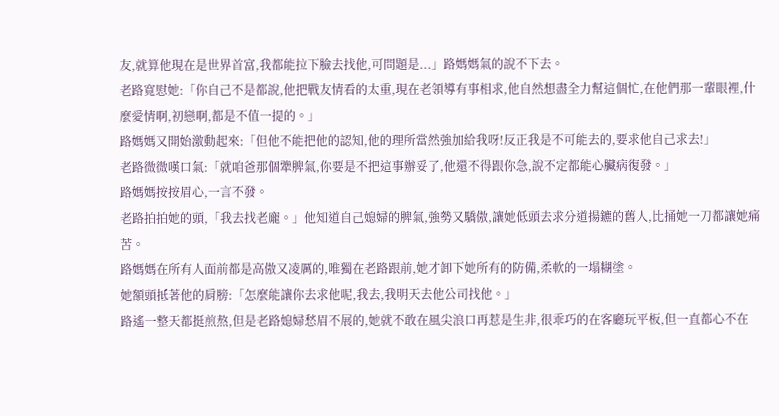友,就算他現在是世界首富,我都能拉下臉去找他,可問題是...」路媽媽氣的說不下去。
老路寬慰她:「你自己不是都說,他把戰友情看的太重,現在老領導有事相求,他自然想盡全力幫這個忙,在他們那一輩眼裡,什麼愛情啊,初戀啊,都是不值一提的。」
路媽媽又開始激動起來:「但他不能把他的認知,他的理所當然強加給我呀!反正我是不可能去的,要求他自己求去!」
老路微微嘆口氣:「就咱爸那個犟脾氣,你要是不把這事辦妥了,他還不得跟你急,說不定都能心臟病復發。」
路媽媽按按眉心,一言不發。
老路拍拍她的頭,「我去找老龐。」他知道自己媳婦的脾氣,強勢又驕傲,讓她低頭去求分道揚鑣的舊人,比捅她一刀都讓她痛苦。
路媽媽在所有人面前都是高傲又凌厲的,唯獨在老路跟前,她才卸下她所有的防備,柔軟的一塌糊塗。
她額頭抵著他的肩膀:「怎麼能讓你去求他呢,我去,我明天去他公司找他。」
路遙一整天都挺煎熬,但是老路媳婦愁眉不展的,她就不敢在風尖浪口再惹是生非,很乖巧的在客廳玩平板,但一直都心不在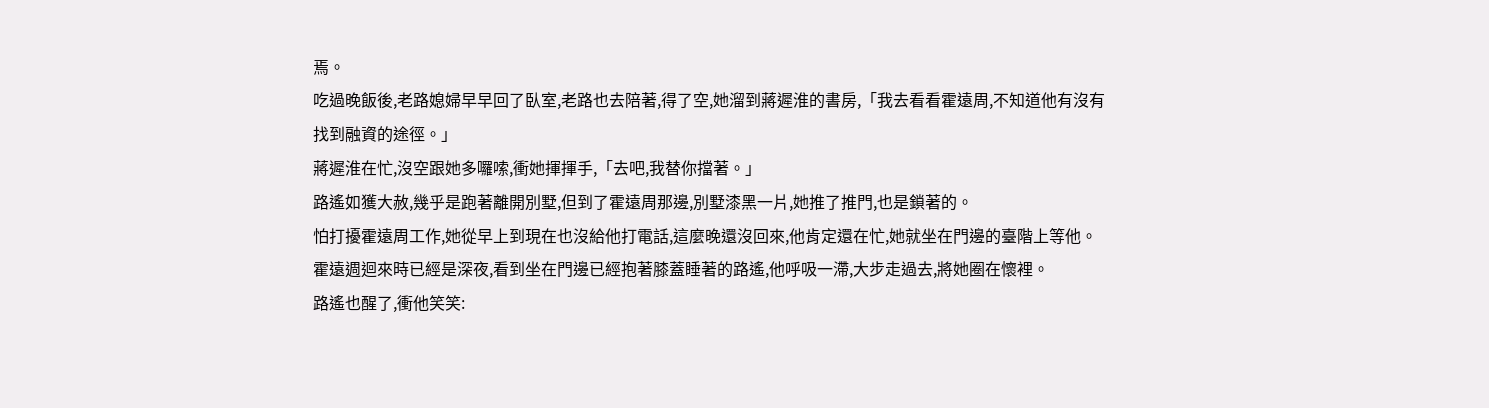焉。
吃過晚飯後,老路媳婦早早回了臥室,老路也去陪著,得了空,她溜到蔣遲淮的書房,「我去看看霍遠周,不知道他有沒有找到融資的途徑。」
蔣遲淮在忙,沒空跟她多囉嗦,衝她揮揮手,「去吧,我替你擋著。」
路遙如獲大赦,幾乎是跑著離開別墅,但到了霍遠周那邊,別墅漆黑一片,她推了推門,也是鎖著的。
怕打擾霍遠周工作,她從早上到現在也沒給他打電話,這麼晚還沒回來,他肯定還在忙,她就坐在門邊的臺階上等他。
霍遠週迴來時已經是深夜,看到坐在門邊已經抱著膝蓋睡著的路遙,他呼吸一滯,大步走過去,將她圈在懷裡。
路遙也醒了,衝他笑笑: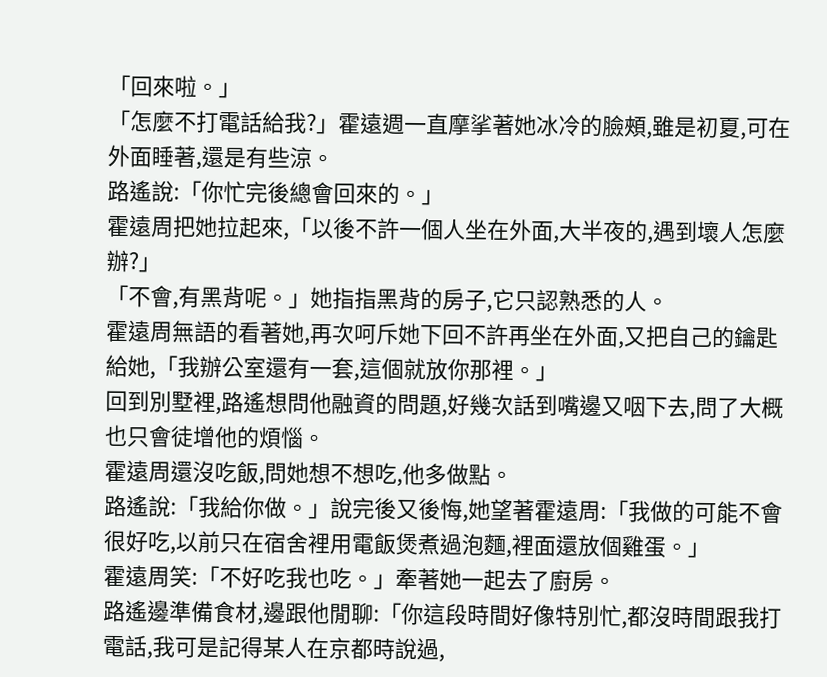「回來啦。」
「怎麼不打電話給我?」霍遠週一直摩挲著她冰冷的臉頰,雖是初夏,可在外面睡著,還是有些涼。
路遙說:「你忙完後總會回來的。」
霍遠周把她拉起來,「以後不許一個人坐在外面,大半夜的,遇到壞人怎麼辦?」
「不會,有黑背呢。」她指指黑背的房子,它只認熟悉的人。
霍遠周無語的看著她,再次呵斥她下回不許再坐在外面,又把自己的鑰匙給她,「我辦公室還有一套,這個就放你那裡。」
回到別墅裡,路遙想問他融資的問題,好幾次話到嘴邊又咽下去,問了大概也只會徒增他的煩惱。
霍遠周還沒吃飯,問她想不想吃,他多做點。
路遙說:「我給你做。」說完後又後悔,她望著霍遠周:「我做的可能不會很好吃,以前只在宿舍裡用電飯煲煮過泡麵,裡面還放個雞蛋。」
霍遠周笑:「不好吃我也吃。」牽著她一起去了廚房。
路遙邊準備食材,邊跟他閒聊:「你這段時間好像特別忙,都沒時間跟我打電話,我可是記得某人在京都時說過,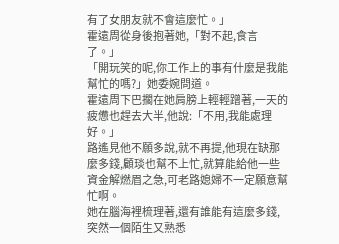有了女朋友就不會這麼忙。」
霍遠周從身後抱著她,「對不起,食言了。」
「開玩笑的呢,你工作上的事有什麼是我能幫忙的嗎?」她委婉問道。
霍遠周下巴擱在她肩膀上輕輕蹭著,一天的疲憊也趕去大半,他說:「不用,我能處理好。」
路遙見他不願多說,就不再提,他現在缺那麼多錢,顧琰也幫不上忙,就算能給他一些資金解燃眉之急,可老路媳婦不一定願意幫忙啊。
她在腦海裡梳理著,還有誰能有這麼多錢,突然一個陌生又熟悉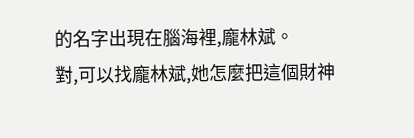的名字出現在腦海裡,龐林斌。
對,可以找龐林斌,她怎麼把這個財神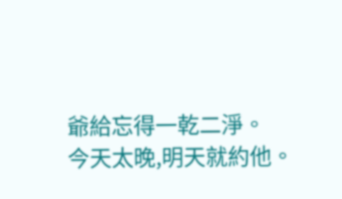爺給忘得一乾二淨。
今天太晚,明天就約他。